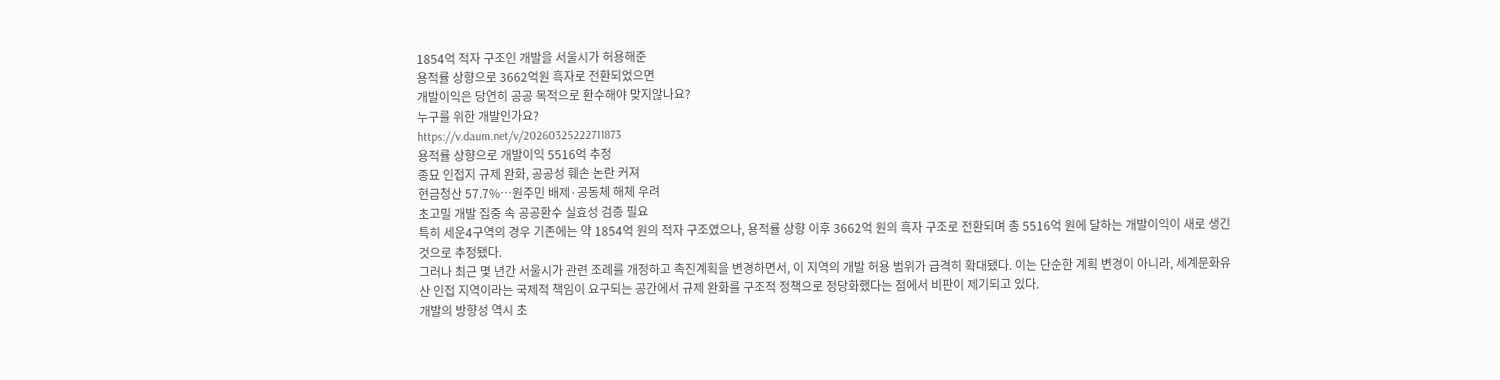1854억 적자 구조인 개발을 서울시가 허용해준
용적률 상향으로 3662억원 흑자로 전환되었으면
개발이익은 당연히 공공 목적으로 환수해야 맞지않나요?
누구를 위한 개발인가요?
https://v.daum.net/v/20260325222711873
용적률 상향으로 개발이익 5516억 추정
종묘 인접지 규제 완화, 공공성 훼손 논란 커져
현금청산 57.7%…원주민 배제·공동체 해체 우려
초고밀 개발 집중 속 공공환수 실효성 검증 필요
특히 세운4구역의 경우 기존에는 약 1854억 원의 적자 구조였으나, 용적률 상향 이후 3662억 원의 흑자 구조로 전환되며 총 5516억 원에 달하는 개발이익이 새로 생긴 것으로 추정됐다.
그러나 최근 몇 년간 서울시가 관련 조례를 개정하고 촉진계획을 변경하면서, 이 지역의 개발 허용 범위가 급격히 확대됐다. 이는 단순한 계획 변경이 아니라, 세계문화유산 인접 지역이라는 국제적 책임이 요구되는 공간에서 규제 완화를 구조적 정책으로 정당화했다는 점에서 비판이 제기되고 있다.
개발의 방향성 역시 초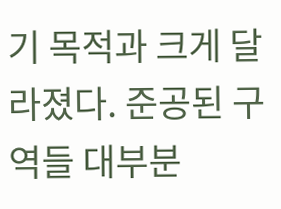기 목적과 크게 달라졌다. 준공된 구역들 대부분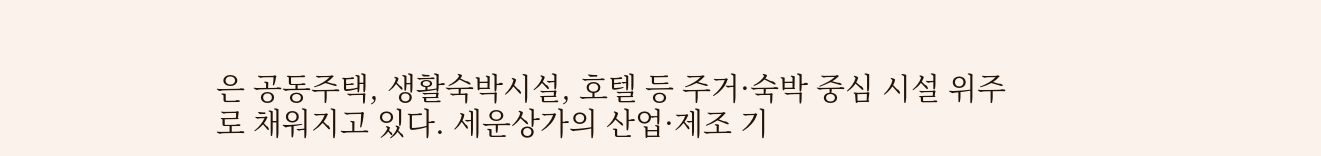은 공동주택, 생활숙박시설, 호텔 등 주거·숙박 중심 시설 위주로 채워지고 있다. 세운상가의 산업·제조 기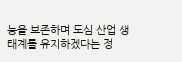능을 보존하며 도심 산업 생태계를 유지하겠다는 정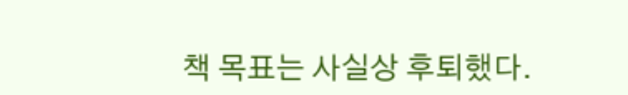책 목표는 사실상 후퇴했다.